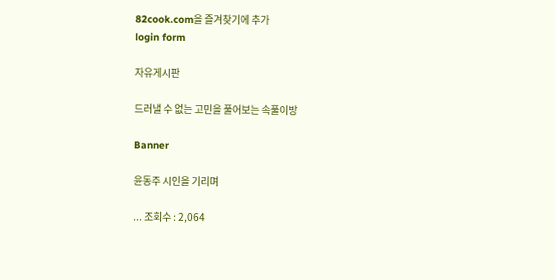82cook.com을 즐겨찾기에 추가
login form

자유게시판

드러낼 수 없는 고민을 풀어보는 속풀이방

Banner

윤동주 시인을 기리며

... 조회수 : 2,064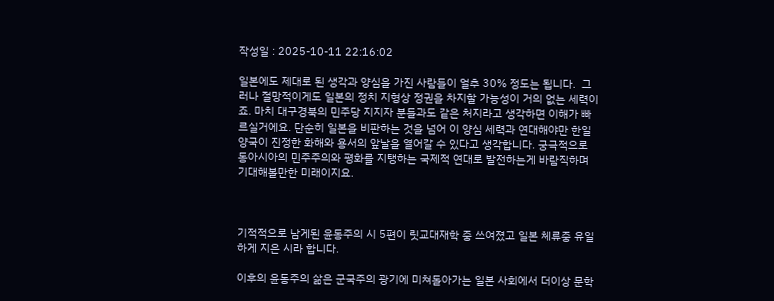작성일 : 2025-10-11 22:16:02

일본에도 제대로 된 생각과 양심을 가진 사람들이 얼추 30% 정도는 됩니다.  그러나 절망적이게도 일본의 정치 지형상 정권을 차지할 가능성이 거의 없는 세력이죠. 마치 대구경북의 민주당 지지자 분들과도 같은 처지라고 생각하면 이해가 빠르실거에요. 단순히 일본을 비판하는 것을 넘어 이 양심 세력과 연대해야만 한일 양국이 진정한 화해와 용서의 앞날을 열어갈 수 있다고 생각합니다. 궁극적으로 동아시아의 민주주의와 평화를 지탱하는 국제적 연대로 발전하는게 바람직하며 기대해볼만한 미래이지요.



기적적으로 남게된 윤동주의 시 5편이 릿교대재학 중 쓰여졌고 일본 체류중 유일하게 지은 시라 합니다.

이후의 윤동주의 삶은 군국주의 광기에 미쳐돌아가는 일본 사회에서 더이상 문학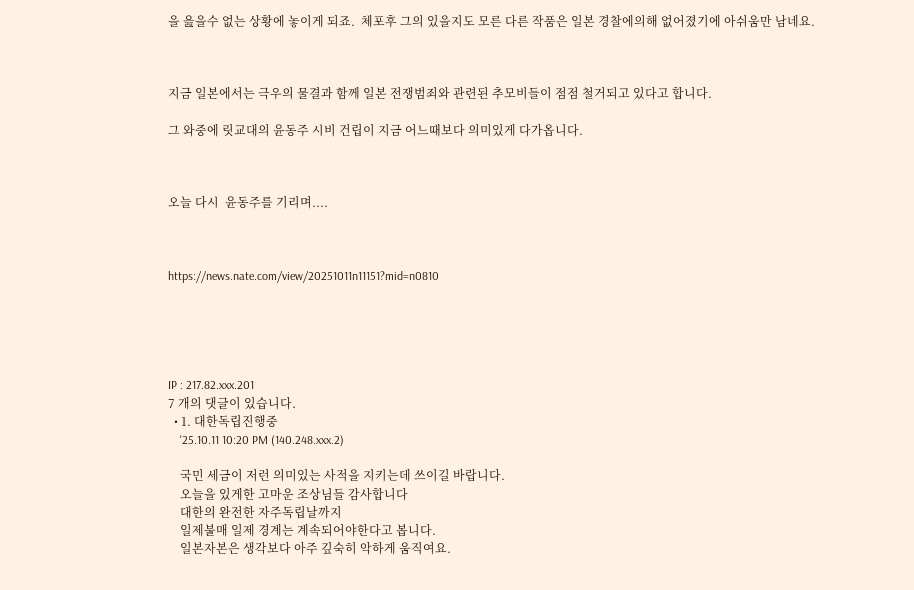을 읊을수 없는 상황에 놓이게 되죠.  체포후 그의 있을지도 모른 다른 작품은 일본 경찰에의해 없어졌기에 아쉬움만 남네요.



지금 일본에서는 극우의 물결과 함께 일본 전쟁범죄와 관련된 추모비들이 점점 철거되고 있다고 합니다.

그 와중에 릿교대의 윤동주 시비 건립이 지금 어느때보다 의미있게 다가옵니다.



오늘 다시  윤동주를 기리며....



https://news.nate.com/view/20251011n11151?mid=n0810





IP : 217.82.xxx.201
7 개의 댓글이 있습니다.
  • 1. 대한독립진행중
    '25.10.11 10:20 PM (140.248.xxx.2)

    국민 세금이 저런 의미있는 사적을 지키는데 쓰이길 바랍니다.
    오늘을 있게한 고마운 조상님들 감사합니다
    대한의 완전한 자주독립날까지
    일제불매 일제 경계는 계속되어야한다고 봅니다.
    일본자본은 생각보다 아주 깊숙히 악하게 움직여요.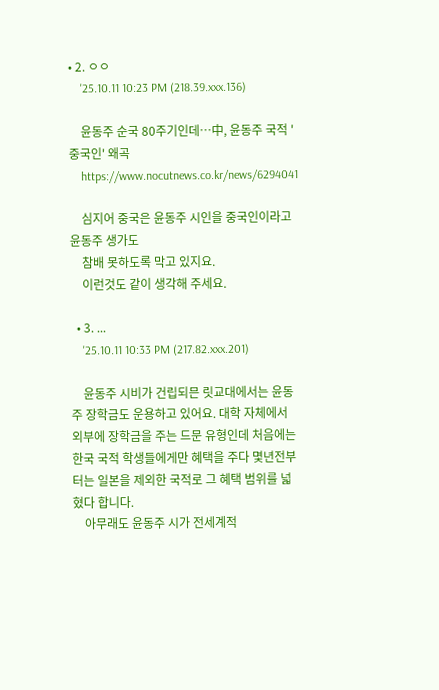• 2. ㅇㅇ
    '25.10.11 10:23 PM (218.39.xxx.136)

    윤동주 순국 80주기인데…中, 윤동주 국적 '중국인' 왜곡
    https://www.nocutnews.co.kr/news/6294041

    심지어 중국은 윤동주 시인을 중국인이라고 윤동주 생가도
    참배 못하도록 막고 있지요.
    이런것도 같이 생각해 주세요.

  • 3. ...
    '25.10.11 10:33 PM (217.82.xxx.201)

    윤동주 시비가 건립되믄 릿교대에서는 윤동주 장학금도 운용하고 있어요. 대학 자체에서 외부에 장학금을 주는 드문 유형인데 처음에는 한국 국적 학생들에게만 혜택을 주다 몇년전부터는 일본을 제외한 국적로 그 혜택 범위를 넓혔다 합니다.
    아무래도 윤동주 시가 전세계적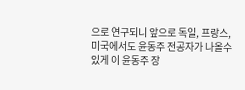으로 연구되니 앞으로 독일, 프랑스, 미국에서도 윤동주 전공자가 나올수 있게 이 윤동주 장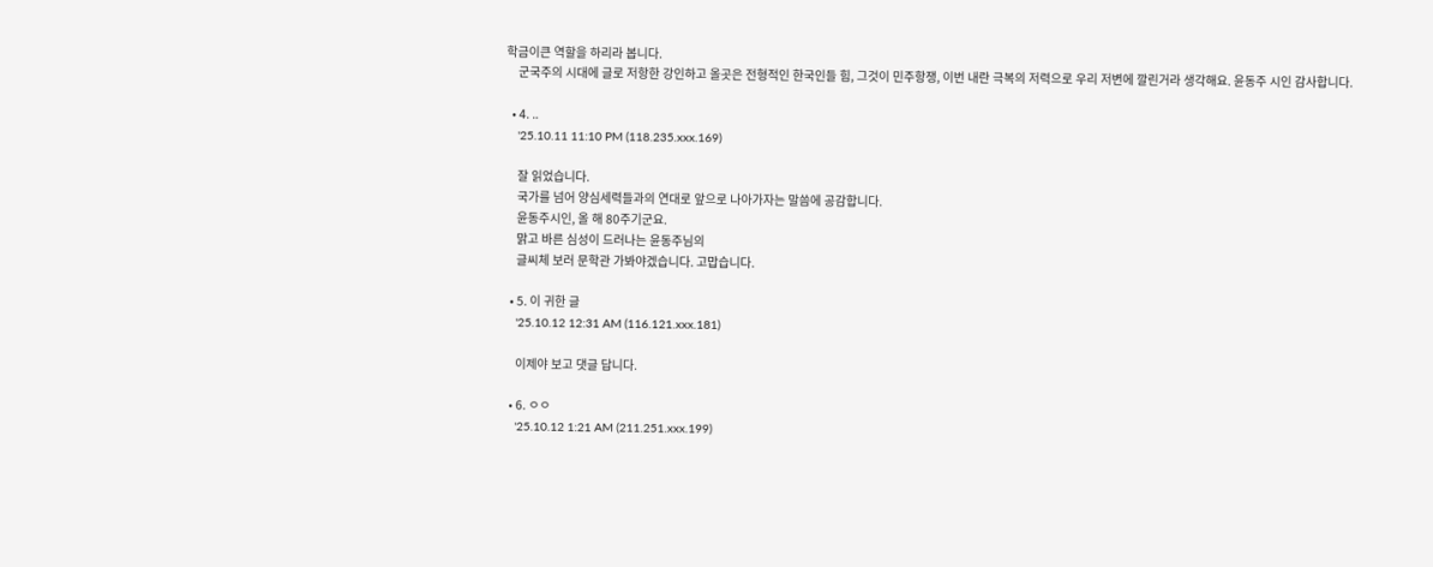학금이큰 역할을 하리라 봅니다.
    군국주의 시대에 글로 저항한 강인하고 올곳은 전형적인 한국인들 힘, 그것이 민주항쟁, 이번 내란 극복의 저력으로 우리 저변에 깔린거라 생각해요. 윤동주 시인 감사합니다.

  • 4. ..
    '25.10.11 11:10 PM (118.235.xxx.169)

    잘 읽었습니다.
    국가를 넘어 양심세력들과의 연대로 앞으로 나아가자는 말씀에 공감합니다.
    윤동주시인, 올 해 80주기군요.
    맑고 바른 심성이 드러나는 윤동주님의
    글씨체 보러 문학관 가봐야겠습니다. 고맙습니다.

  • 5. 이 귀한 글
    '25.10.12 12:31 AM (116.121.xxx.181)

    이제야 보고 댓글 답니다.

  • 6. ㅇㅇ
    '25.10.12 1:21 AM (211.251.xxx.199)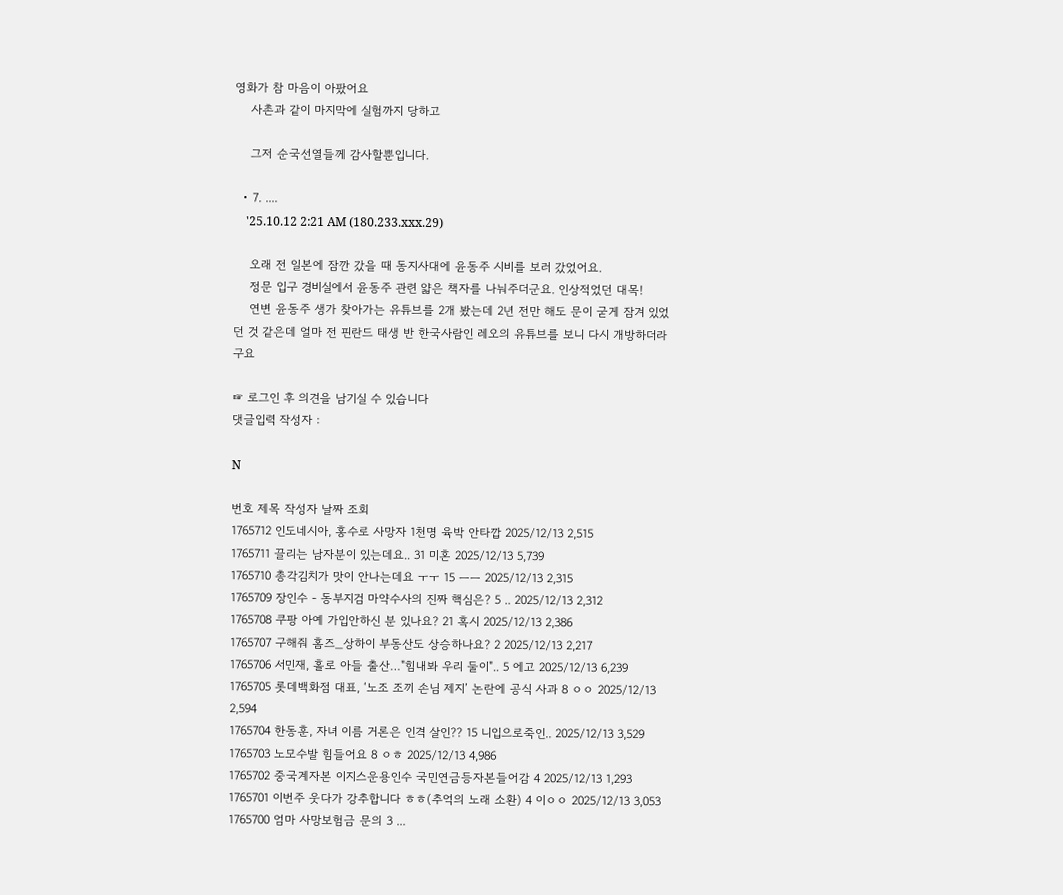영화가 참 마음이 아팠어요
    사촌과 같이 마지막에 실험까지 당하고

    그저 순국선열들께 감사할뿐입니다.

  • 7. ....
    '25.10.12 2:21 AM (180.233.xxx.29)

    오래 전 일본에 잠깐 갔을 때 동지사대에 윤동주 시비를 보러 갔었어요.
    정문 입구 경비실에서 윤동주 관련 얇은 책자를 나눠주더군요. 인상적었던 대목!
    연변 윤동주 생가 찾아가는 유튜브를 2개 봤는데 2년 전만 해도 문이 굳게 잠겨 있었던 것 같은데 얼마 전 핀란드 태생 반 한국사람인 레오의 유튜브를 보니 다시 개방하더라구요

☞ 로그인 후 의견을 남기실 수 있습니다
댓글입력 작성자 :

N

번호 제목 작성자 날짜 조회
1765712 인도네시아, 홍수로 사망자 1천명 육박 안타깝 2025/12/13 2,515
1765711 끌리는 남자분이 있는데요.. 31 미혼 2025/12/13 5,739
1765710 총각김치가 맛이 안나는데요 ㅜㅜ 15 ㅡㅡ 2025/12/13 2,315
1765709 장인수 - 동부지검 마약수사의 진짜 핵심은? 5 .. 2025/12/13 2,312
1765708 쿠팡 아예 가입안하신 분 있나요? 21 혹시 2025/12/13 2,386
1765707 구해줘 홈즈_상하이 부동산도 상승하나요? 2 2025/12/13 2,217
1765706 서민재, 홀로 아들 출산…"힘내봐 우리 둘이".. 5 에고 2025/12/13 6,239
1765705 롯데백화점 대표, ‘노조 조끼 손님 제지’ 논란에 공식 사과 8 ㅇㅇ 2025/12/13 2,594
1765704 한동훈, 자녀 이름 거론은 인격 살인?? 15 니입으로죽인.. 2025/12/13 3,529
1765703 노모수발 힘들어요 8 ㅇㅎ 2025/12/13 4,986
1765702 중국계자본 이지스운용인수 국민연금등자본들어감 4 2025/12/13 1,293
1765701 이번주 웃다가 강추합니다 ㅎㅎ(추억의 노래 소환) 4 이ㅇㅇ 2025/12/13 3,053
1765700 엄마 사망보험금 문의 3 ...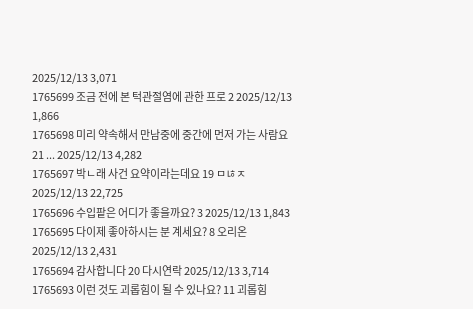2025/12/13 3,071
1765699 조금 전에 본 턱관절염에 관한 프로 2 2025/12/13 1,866
1765698 미리 약속해서 만남중에 중간에 먼저 가는 사람요 21 ... 2025/12/13 4,282
1765697 박ㄴ래 사건 요약이라는데요 19 ㅁㄶㅈ 2025/12/13 22,725
1765696 수입팥은 어디가 좋을까요? 3 2025/12/13 1,843
1765695 다이제 좋아하시는 분 계세요? 8 오리온 2025/12/13 2,431
1765694 감사합니다 20 다시연락 2025/12/13 3,714
1765693 이런 것도 괴롭힘이 될 수 있나요? 11 괴롭힘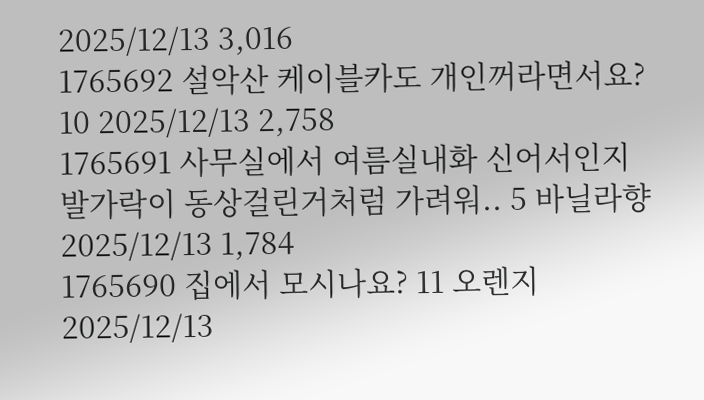2025/12/13 3,016
1765692 설악산 케이블카도 개인꺼라면서요? 10 2025/12/13 2,758
1765691 사무실에서 여름실내화 신어서인지 발가락이 동상걸린거처럼 가려워.. 5 바닐라향 2025/12/13 1,784
1765690 집에서 모시나요? 11 오렌지 2025/12/13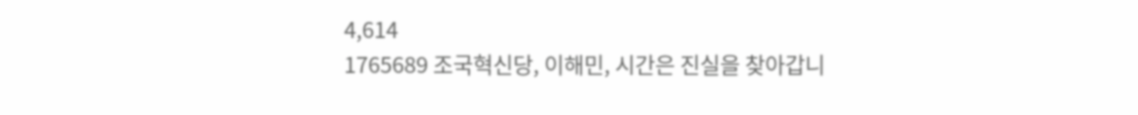4,614
1765689 조국혁신당, 이해민, 시간은 진실을 찾아갑니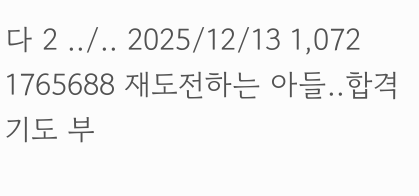다 2 ../.. 2025/12/13 1,072
1765688 재도전하는 아들..합격기도 부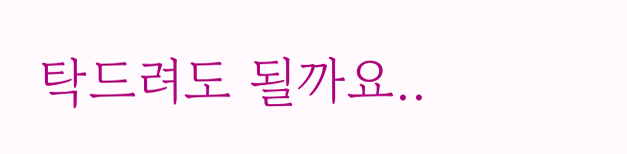탁드려도 될까요..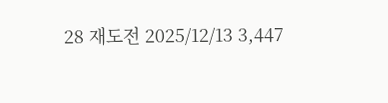28 재도전 2025/12/13 3,447